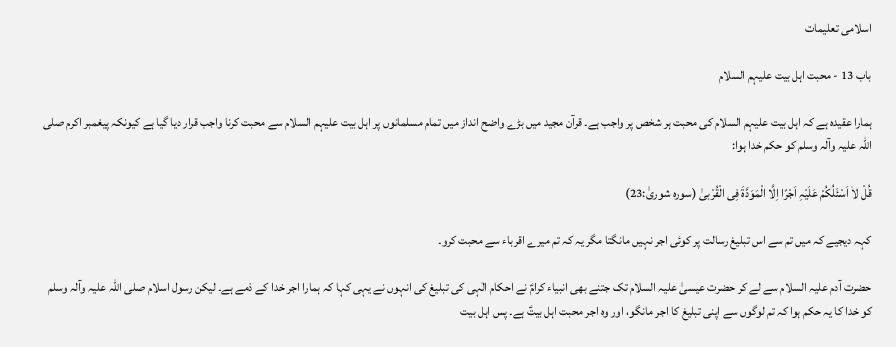اسلامی تعلیمات

باب 13 - محبت اہل بیت علیہم السلام

ہمارا عقیدہ ہے کہ اہل بیت علیہم السلام کی محبت ہر شخص پر واجب ہے۔ قرآن مجید میں بڑے واضح انداز میں تمام مسلمانوں پر اہل بیت علیہم السلام سے محبت کرنا واجب قرار دیا گیا ہے کیونکہ پیغمبر اکرم صلی اللہ علیہ وآلہ وسلم کو حکم خدا ہوا:

قُلْ لاٰ اَسْئَلُکُمْ عَلَیْہِ اَجْرًا اِلَّا الْمَوَدَّۃَ فِی الْقُرْبیٰ (سورہ شوریٰ:23)

کہہ دیجیے کہ میں تم سے اس تبلیغ رسالت پر کوئی اجر نہیں مانگتا مگر یہ کہ تم میرے اقرباء سے محبت کرو۔

حضرت آدم علیہ السلام سے لے کر حضرت عیسیٰ علیہ السلام تک جتنے بھی انبیاء کرامؑ نے احکام الٰہی کی تبلیغ کی انہوں نے یہی کہا کہ ہمارا اجر خدا کے ذمے ہے۔ لیکن رسول اسلام صلی اللہ علیہ وآلہ وسلم کو خدا کا یہ حکم ہوا کہ تم لوگوں سے اپنی تبلیغ کا اجر مانگو، اور وہ اجر محبت اہل بیتؑ ہے۔ پس اہل بیت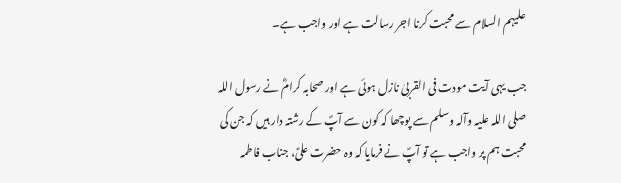علیہم السلام سے محبت کرنا اجر رسالت ہے اور واجب ہے۔

جب یہی آیت مودت فی القربیٰ نازل ہوئی ہے اور صحابہ کرامؓ نے رسول اللہ صلی اللہ علیہ وآلہ وسلم سے پوچھا کہ کون سے آپؐ کے رشتہ دار ہیں کہ جن کی محبت ہم پر واجب ہے تو آپؐ نے فرمایا کہ وہ حضرت علیؑ، جناب فاطمہ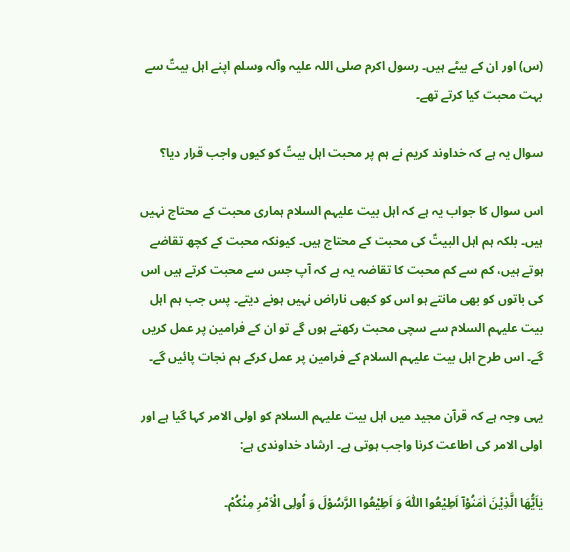(س) اور ان کے بیٹے ہیں۔ رسول اکرم صلی اللہ علیہ وآلہ وسلم اپنے اہل بیتؑ سے بہت محبت کیا کرتے تھے۔

سوال یہ ہے کہ خداوند کریم نے ہم پر محبت اہل بیتؑ کو کیوں واجب قرار دیا؟

اس سوال کا جواب یہ ہے کہ اہل بیت علیہم السلام ہماری محبت کے محتاج نہیں ہیں۔ بلکہ ہم اہل البیتؑ کی محبت کے محتاج ہیں۔ کیونکہ محبت کے کچھ تقاضے ہوتے ہیں، کم سے کم محبت کا تقاضہ یہ ہے کہ آپ جس سے محبت کرتے ہیں اس کی باتوں کو بھی مانتے ہو اس کو کبھی ناراض نہیں ہونے دیتے۔ پس جب ہم اہل بیت علیہم السلام سے سچی محبت رکھتے ہوں گے تو ان کے فرامین پر عمل کریں گے۔ اس طرح اہل بیت علیہم السلام کے فرامین پر عمل کرکے ہم نجات پائیں گے۔

یہی وجہ ہے کہ قرآن مجید میں اہل بیت علیہم السلام کو اولی الامر کہا گیا ہے اور اولی الامر کی اطاعت کرنا واجب ہوتی ہے۔ ارشاد خداوندی ہے:

یٰاَیُّھَا الَّذِیْنَ اٰمَنُوْآ اَطِیْعُوا اللّٰہَ وَ اَطِیْعُوا الرَّسُوْلَ وَ اُولِی الْاَمْرِ مِنْکُمْ۔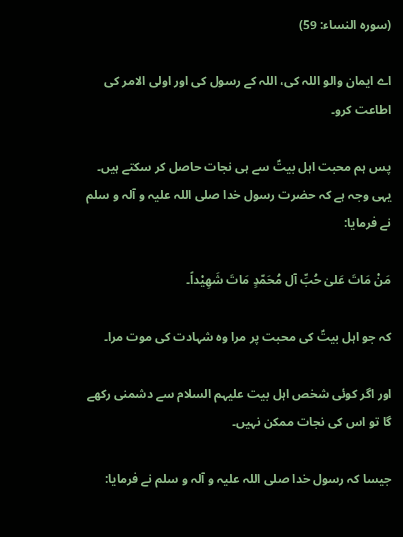(سورہ النساء: 59)

اے ایمان والو اللہ کی، اللہ کے رسول کی اور اولی الامر کی اطاعت کرو۔

پس ہم محبت اہل بیتؑ سے ہی نجات حاصل کر سکتے ہیں۔ یہی وجہ ہے کہ حضرت رسول خدا صلی اللہ علیہ و آلہ و سلم نے فرمایا:

مَنْ مَاتَ عَلیٰ حُبِّ آل مُحَمّدٍ مَاتَ شَھِیْداً۔

کہ جو اہل بیتؑ کی محبت پر مرا وہ شہادت کی موت مرا۔

اور اگر کوئی شخص اہل بیت علیہم السلام سے دشمنی رکھے گا تو اس کی نجات ممکن نہیں۔

جیسا کہ رسول خدا صلی اللہ علیہ و آلہ و سلم نے فرمایا: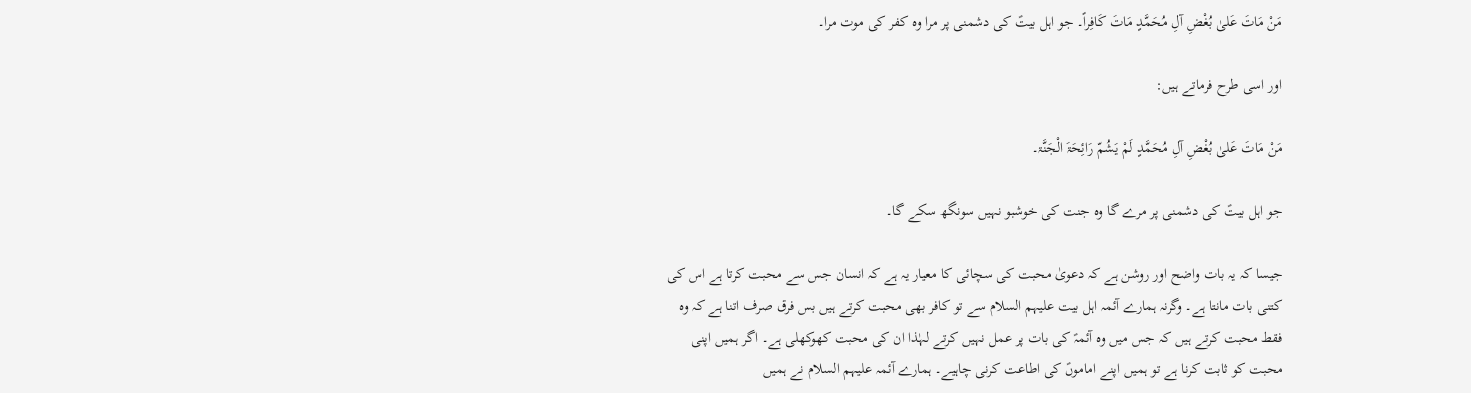مَنْ مَاتَ عَلیٰ بُغْضِ آلِ مُحَمَّدٍ مَاتَ کَافِراً۔ جو اہل بیتؑ کی دشمنی پر مرا وہ کفر کی موت مرا۔

اور اسی طرح فرماتے ہیں:

مَنْ مَاتَ عَلیٰ بُغْضِ آلِ مُحَمَّدٍ لَمْ یَشُمّ رَائِحَۃَ الْجَنَّۃ۔

جو اہل بیتؑ کی دشمنی پر مرے گا وہ جنت کی خوشبو نہیں سونگھ سکے گا۔

جیسا کہ یہ بات واضح اور روشن ہے کہ دعویٰ محبت کی سچائی کا معیار یہ ہے کہ انسان جس سے محبت کرتا ہے اس کی کتنی بات مانتا ہے۔ وگرنہ ہمارے آئمہ اہل بیت علیہم السلام سے تو کافر بھی محبت کرتے ہیں بس فرق صرف اتنا ہے کہ وہ فقط محبت کرتے ہیں کہ جس میں وہ آئمہؑ کی بات پر عمل نہیں کرتے لہٰذا ان کی محبت کھوکھلی ہے۔ اگر ہمیں اپنی محبت کو ثابت کرنا ہے تو ہمیں اپنے اماموںؑ کی اطاعت کرنی چاہیے۔ ہمارے آئمہ علیہم السلام نے ہمیں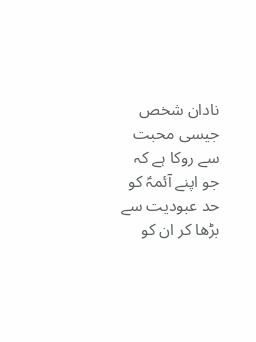نادان شخص جیسی محبت سے روکا ہے کہ جو اپنے آئمہؑ کو حد عبودیت سے بڑھا کر ان کو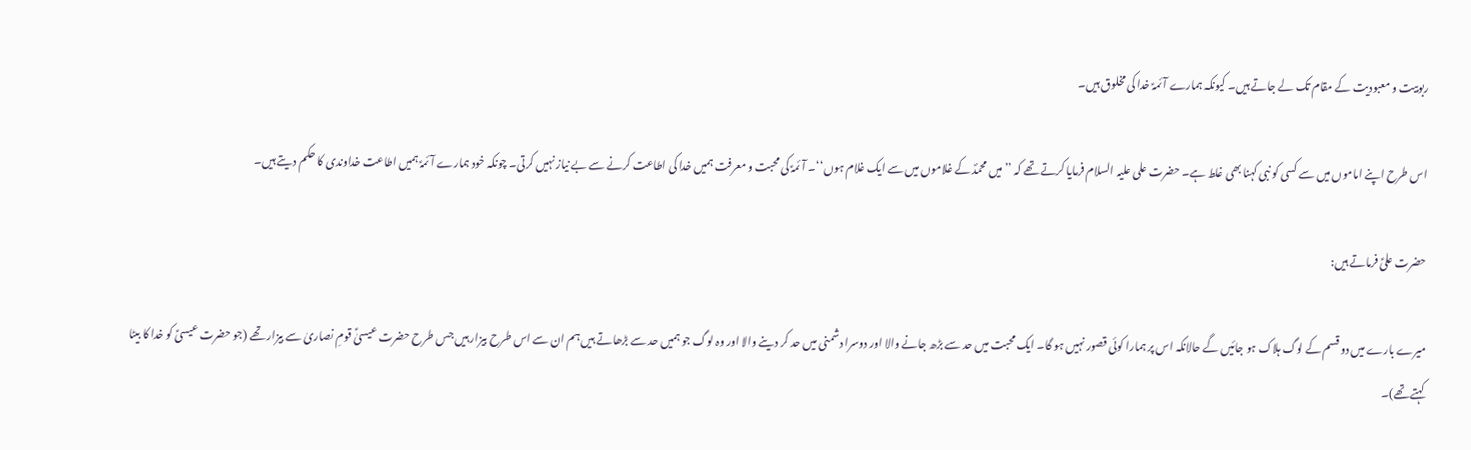ربوبیت و معبودیت کے مقام تک لے جاتے ہیں۔ کیونکہ ہمارے آئمہؑ خدا کی مخلوق ہیں۔

اس طرح اپنے اماموں میں سے کسی کو نبی کہنا بھی غلط ہے۔ حضرت علی علیہ السلام فرمایا کرتے تھے کہ ’’میں محمدؐ کے غلاموں میں سے ایک غلام ہوں‘‘۔ آئمہؑ کی محبت و معرفت ہمیں خدا کی اطاعت کرنے سے بے نیاز نہیں کرتی۔ چونکہ خود ہمارے آئمہؑ ہمیں اطاعت خداوندی کا حکم دیتے ہیں۔

حضرت علیؑ فرماتے ہیں:

میرے بارے میں دو قسم کے لوگ ہلاک ہو جائیں گے حالانکہ اس پر ہمارا کوئی قصور نہیں ہو گا۔ ایک محبت میں حد سے بڑھ جانے والا اور دوسرا دشمنی میں حد کر دینے والا اور وہ لوگ جو ہمیں حد سے بڑھاتے ہیں ہم ان سے اس طرح بیزار ہیں جس طرح حضرت عیسیٰؑ قومِ نصاریٰ سے بیزار تھے (جو حضرت عیسیؑ کو خدا کا بیٹا کہتے تھے)۔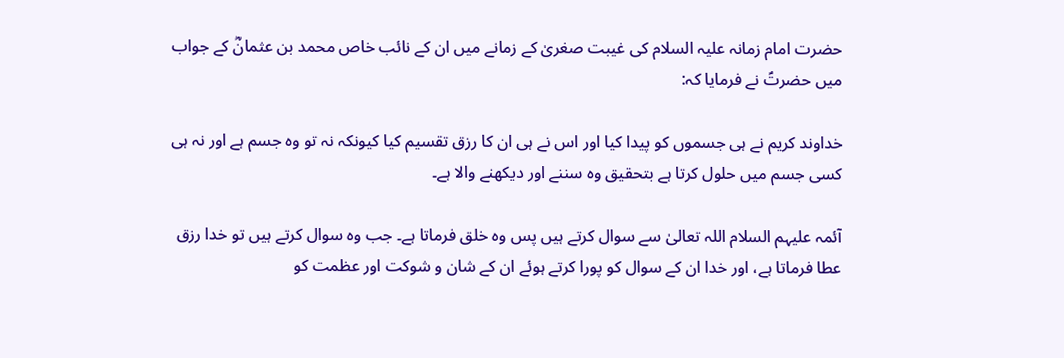حضرت امام زمانہ علیہ السلام کی غیبت صغریٰ کے زمانے میں ان کے نائب خاص محمد بن عثمانؓ کے جواب میں حضرتؑ نے فرمایا کہ:

خداوند کریم نے ہی جسموں کو پیدا کیا اور اس نے ہی ان کا رزق تقسیم کیا کیونکہ نہ تو وہ جسم ہے اور نہ ہی کسی جسم میں حلول کرتا ہے بتحقیق وہ سننے اور دیکھنے والا ہے۔

آئمہ علیہم السلام اللہ تعالیٰ سے سوال کرتے ہیں پس وہ خلق فرماتا ہے۔ جب وہ سوال کرتے ہیں تو خدا رزق عطا فرماتا ہے، اور خدا ان کے سوال کو پورا کرتے ہوئے ان کے شان و شوکت اور عظمت کو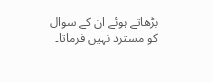بڑھاتے ہوئے ان کے سوال کو مسترد نہیں فرماتا۔